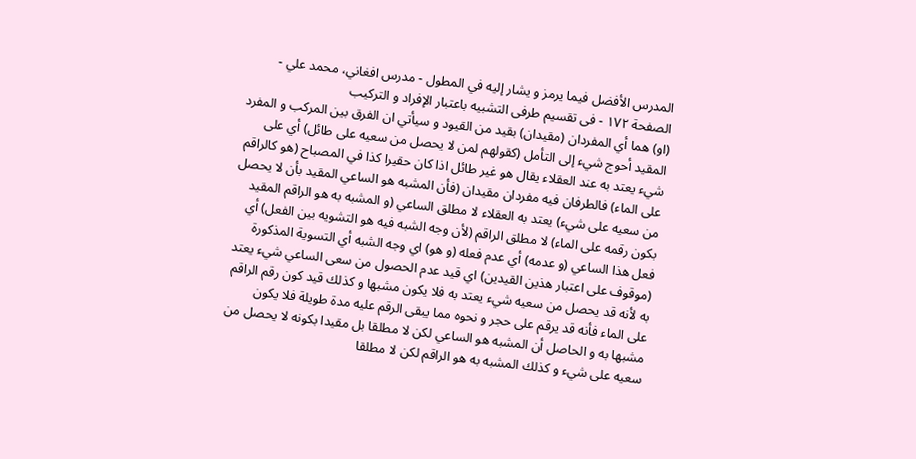المدرس الأفضل فيما يرمز و يشار إليه في المطول - مدرس افغاني، محمد علي - الصفحة ١٧٢ - فى تقسيم طرفى التشبيه باعتبار الإفراد و التركيب
(او) هما أي المفردان (مقيدان) بقيد من القيود و سيأتي ان الفرق بين المركب و المفرد المقيد أحوج شيء إلى التأمل (كقولهم لمن لا يحصل من سعيه على طائل) أي على شيء يعتد به عند العقلاء يقال هو غير طائل اذا كان حقيرا كذا في المصباح (هو كالراقم على الماء) فالطرفان فيه مفردان مقيدان (فأن المشبه هو الساعي المقيد بأن لا يحصل من سعيه على شيء) يعتد به العقلاء لا مطلق الساعي (و المشبه به هو الراقم المقيد بكون رقمه على الماء) لا مطلق الراقم (لأن وجه الشبه فيه هو التشويه بين الفعل) أي فعل هذا الساعي (و عدمه) أي عدم فعله (و هو) اي وجه الشبه أي التسوية المذكورة (موقوف على اعتبار هذين القيدين) اي قيد عدم الحصول من سعى الساعي شيء يعتد به لأنه قد يحصل من سعيه شيء يعتد به فلا يكون مشبها و كذلك قيد كون رقم الراقم على الماء فأنه قد يرقم على حجر و نحوه مما يبقى الرقم عليه مدة طويلة فلا يكون مشبها به و الحاصل أن المشبه هو الساعي لكن لا مطلقا بل مقيدا بكونه لا يحصل من سعيه على شيء و كذلك المشبه به هو الراقم لكن لا مطلقا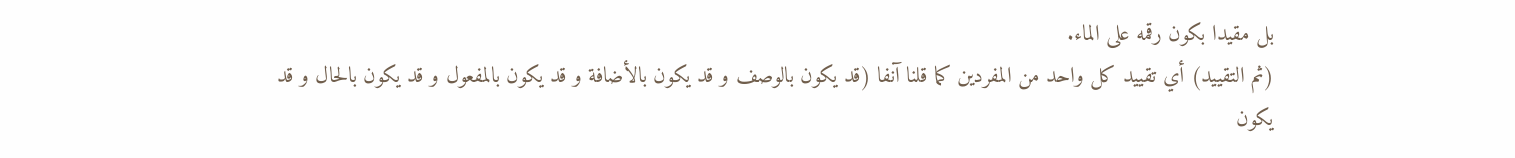بل مقيدا بكون رقمه على الماء.
(ثم التقييد) أي تقييد كل واحد من المفردين كما قلنا آنفا (قد يكون بالوصف و قد يكون بالأضافة و قد يكون بالمفعول و قد يكون بالحال و قد يكون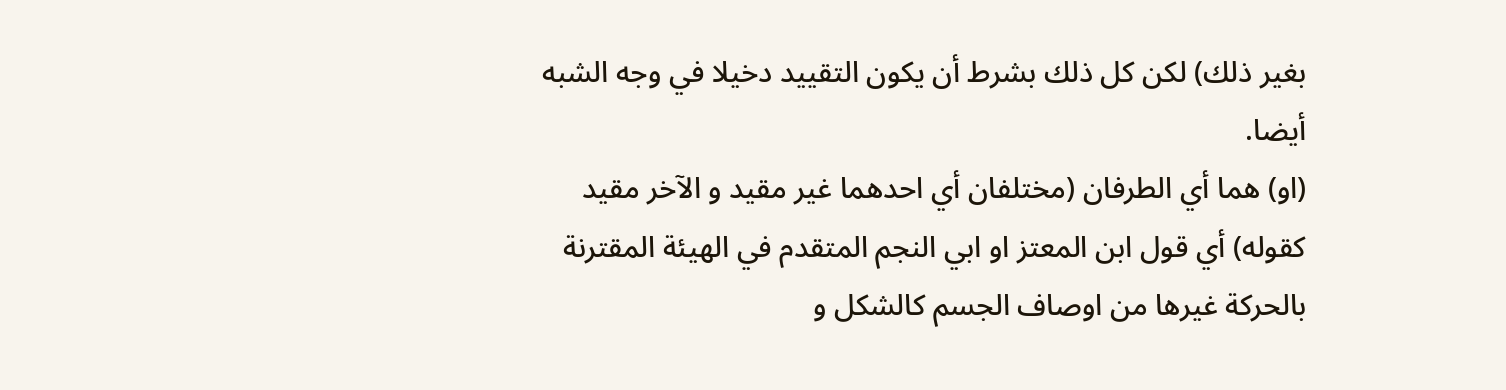بغير ذلك) لكن كل ذلك بشرط أن يكون التقييد دخيلا في وجه الشبه أيضا.
(او) هما أي الطرفان (مختلفان أي احدهما غير مقيد و الآخر مقيد كقوله) أي قول ابن المعتز او ابي النجم المتقدم في الهيئة المقترنة بالحركة غيرها من اوصاف الجسم كالشكل و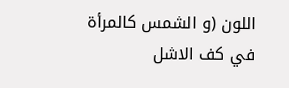اللون (و الشمس كالمرأة في كف الاشل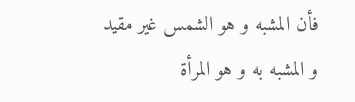فأن المشبه و هو الشمس غير مقيد و المشبه به و هو المرأة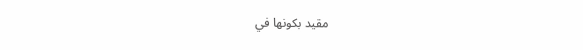مقيد بكونها في